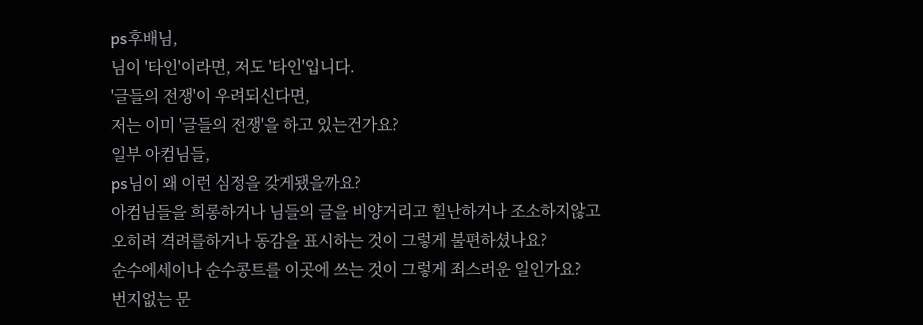ps후배님,
님이 '타인'이라면, 저도 '타인'입니다.
'글들의 전쟁'이 우려되신다면,
저는 이미 '글들의 전쟁'을 하고 있는건가요?
일부 아컴님들,
ps님이 왜 이런 심정을 갖게됐을까요?
아컴님들을 희롱하거나 님들의 글을 비양거리고 힐난하거나 조소하지않고
오히려 격려를하거나 동감을 표시하는 것이 그렇게 불편하셨나요?
순수에세이나 순수콩트를 이곳에 쓰는 것이 그렇게 죄스러운 일인가요?
번지없는 문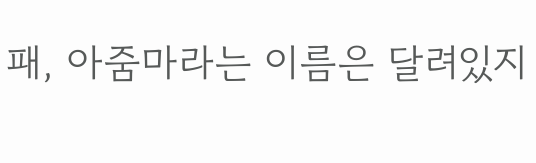패, 아줌마라는 이름은 달려있지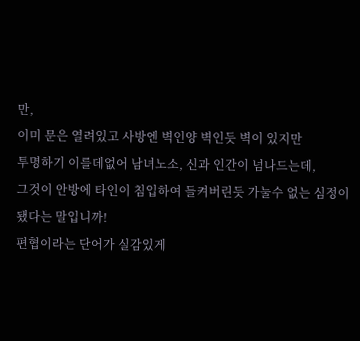만,
이미 문은 열려있고 사방엔 벽인양 벽인듯 벽이 있지만
투명하기 이를데없어 남녀노소, 신과 인간이 넘나드는데,
그것이 안방에 타인이 침입하여 들켜버린듯 가눌수 없는 심정이
됐다는 말입니까!
편협이라는 단어가 실감있게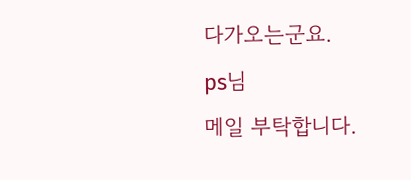다가오는군요.
ps님
메일 부탁합니다.